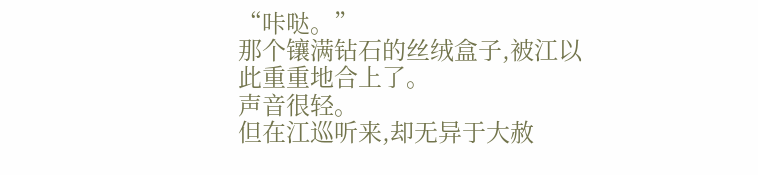“咔哒。”
那个镶满钻石的丝绒盒子,被江以此重重地合上了。
声音很轻。
但在江巡听来,却无异于大赦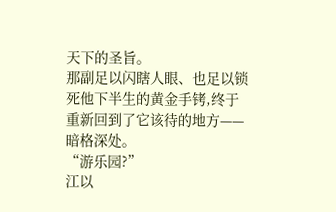天下的圣旨。
那副足以闪瞎人眼、也足以锁死他下半生的黄金手铐,终于重新回到了它该待的地方——
暗格深处。
“游乐园?”
江以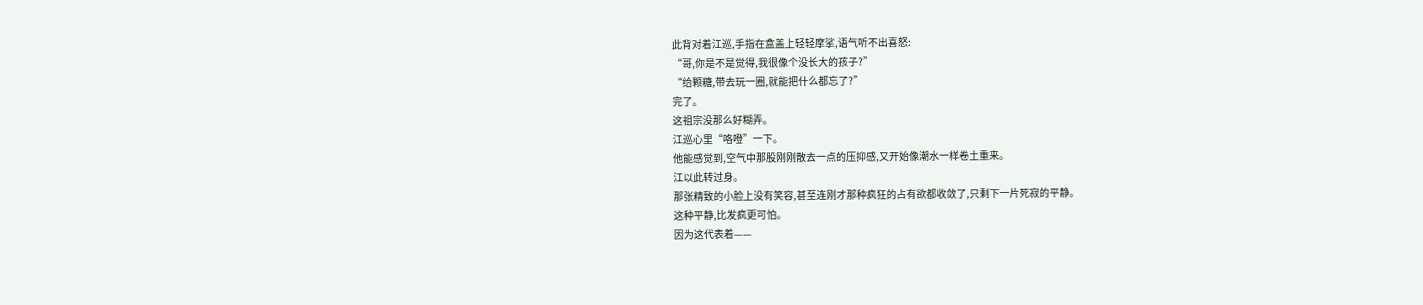此背对着江巡,手指在盒盖上轻轻摩挲,语气听不出喜怒:
“哥,你是不是觉得,我很像个没长大的孩子?”
“给颗糖,带去玩一圈,就能把什么都忘了?”
完了。
这祖宗没那么好糊弄。
江巡心里“咯噔”一下。
他能感觉到,空气中那股刚刚散去一点的压抑感,又开始像潮水一样卷土重来。
江以此转过身。
那张精致的小脸上没有笑容,甚至连刚才那种疯狂的占有欲都收敛了,只剩下一片死寂的平静。
这种平静,比发疯更可怕。
因为这代表着——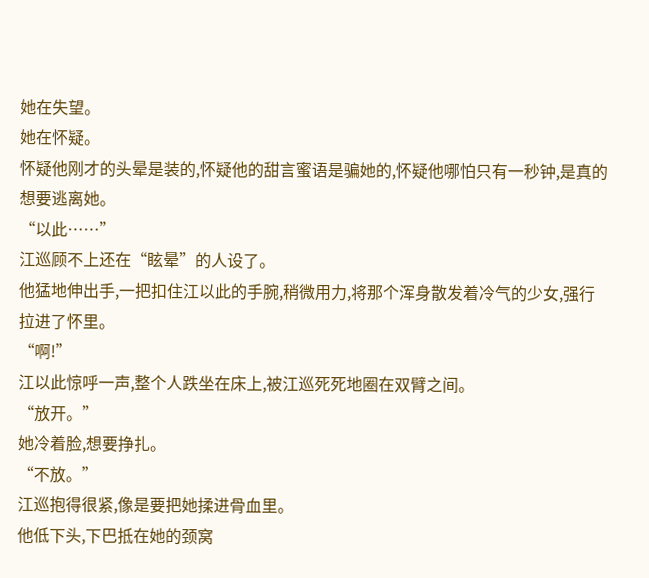她在失望。
她在怀疑。
怀疑他刚才的头晕是装的,怀疑他的甜言蜜语是骗她的,怀疑他哪怕只有一秒钟,是真的想要逃离她。
“以此……”
江巡顾不上还在“眩晕”的人设了。
他猛地伸出手,一把扣住江以此的手腕,稍微用力,将那个浑身散发着冷气的少女,强行拉进了怀里。
“啊!”
江以此惊呼一声,整个人跌坐在床上,被江巡死死地圈在双臂之间。
“放开。”
她冷着脸,想要挣扎。
“不放。”
江巡抱得很紧,像是要把她揉进骨血里。
他低下头,下巴抵在她的颈窝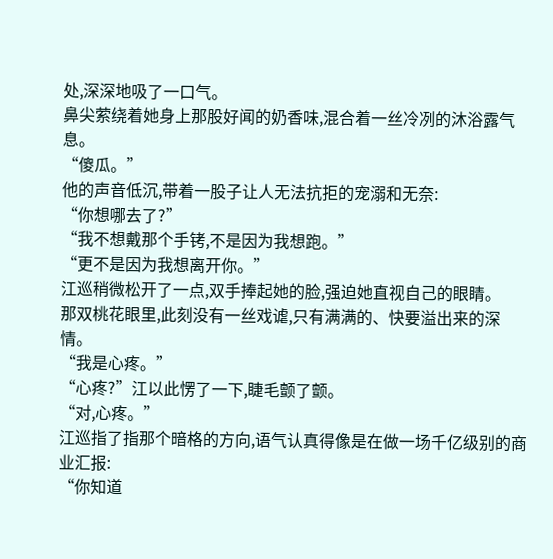处,深深地吸了一口气。
鼻尖萦绕着她身上那股好闻的奶香味,混合着一丝冷冽的沐浴露气息。
“傻瓜。”
他的声音低沉,带着一股子让人无法抗拒的宠溺和无奈:
“你想哪去了?”
“我不想戴那个手铐,不是因为我想跑。”
“更不是因为我想离开你。”
江巡稍微松开了一点,双手捧起她的脸,强迫她直视自己的眼睛。
那双桃花眼里,此刻没有一丝戏谑,只有满满的、快要溢出来的深情。
“我是心疼。”
“心疼?”江以此愣了一下,睫毛颤了颤。
“对,心疼。”
江巡指了指那个暗格的方向,语气认真得像是在做一场千亿级别的商业汇报:
“你知道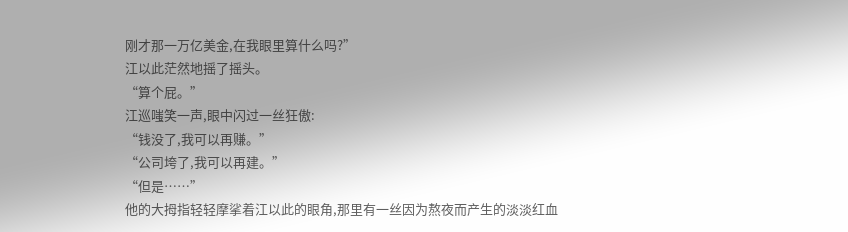刚才那一万亿美金,在我眼里算什么吗?”
江以此茫然地摇了摇头。
“算个屁。”
江巡嗤笑一声,眼中闪过一丝狂傲:
“钱没了,我可以再赚。”
“公司垮了,我可以再建。”
“但是……”
他的大拇指轻轻摩挲着江以此的眼角,那里有一丝因为熬夜而产生的淡淡红血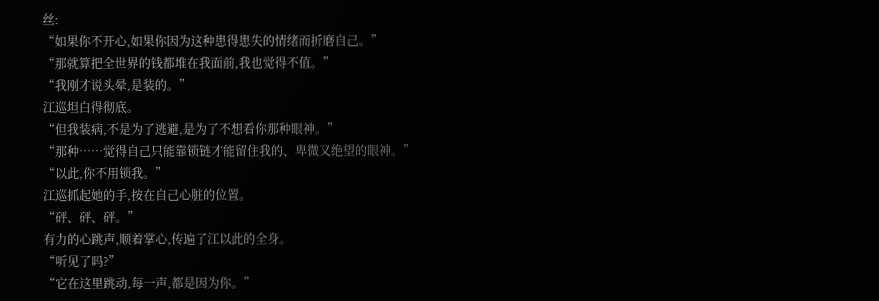丝:
“如果你不开心,如果你因为这种患得患失的情绪而折磨自己。”
“那就算把全世界的钱都堆在我面前,我也觉得不值。”
“我刚才说头晕,是装的。”
江巡坦白得彻底。
“但我装病,不是为了逃避,是为了不想看你那种眼神。”
“那种……觉得自己只能靠锁链才能留住我的、卑微又绝望的眼神。”
“以此,你不用锁我。”
江巡抓起她的手,按在自己心脏的位置。
“砰、砰、砰。”
有力的心跳声,顺着掌心,传遍了江以此的全身。
“听见了吗?”
“它在这里跳动,每一声,都是因为你。”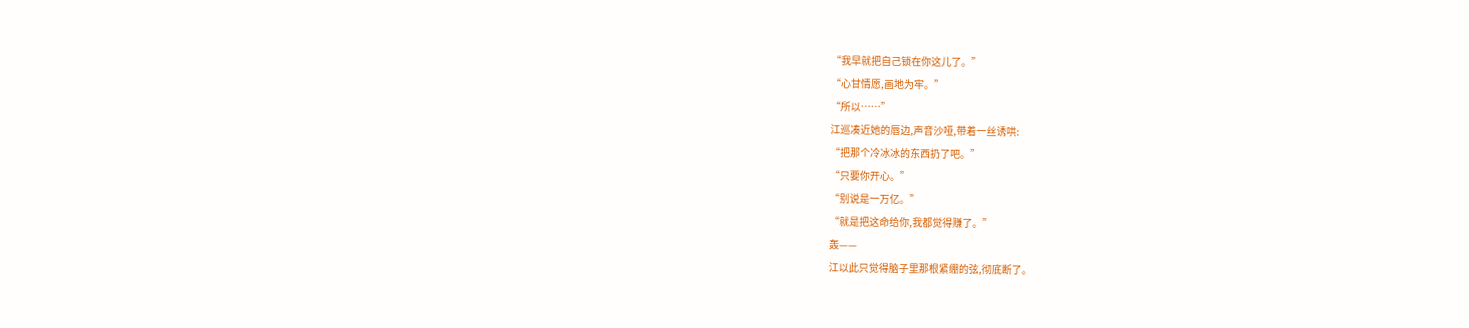“我早就把自己锁在你这儿了。”
“心甘情愿,画地为牢。”
“所以……”
江巡凑近她的唇边,声音沙哑,带着一丝诱哄:
“把那个冷冰冰的东西扔了吧。”
“只要你开心。”
“别说是一万亿。”
“就是把这命给你,我都觉得赚了。”
轰——
江以此只觉得脑子里那根紧绷的弦,彻底断了。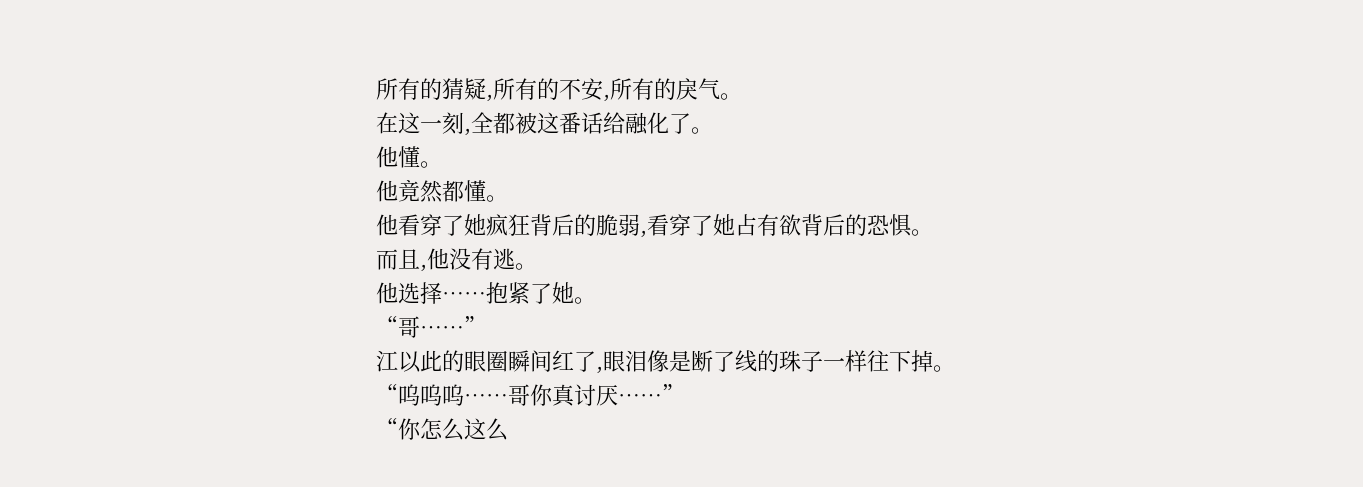所有的猜疑,所有的不安,所有的戾气。
在这一刻,全都被这番话给融化了。
他懂。
他竟然都懂。
他看穿了她疯狂背后的脆弱,看穿了她占有欲背后的恐惧。
而且,他没有逃。
他选择……抱紧了她。
“哥……”
江以此的眼圈瞬间红了,眼泪像是断了线的珠子一样往下掉。
“呜呜呜……哥你真讨厌……”
“你怎么这么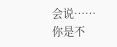会说……你是不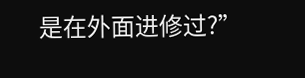是在外面进修过?”